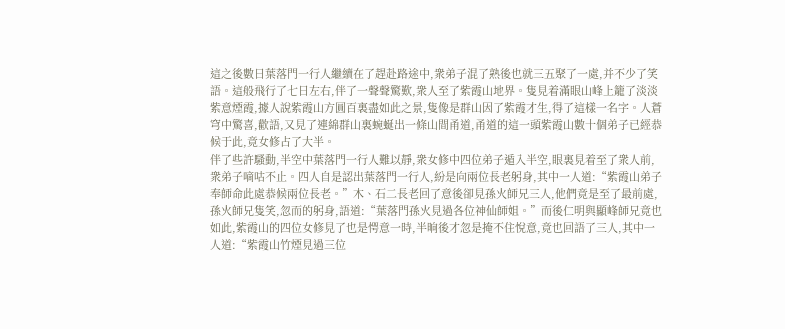這之後數日葉落門一行人繼續在了趕赴路途中,衆弟子混了熟後也就三五聚了一處,并不少了笑語。這般飛行了七日左右,伴了一聲聲驚歎,衆人至了紫霞山地界。隻見着滿眼山峰上籠了淡淡紫意煙霞,據人說紫霞山方圓百裏盡如此之景,隻像是群山因了紫霞才生,得了這樣一名字。人蒼穹中驚喜,歡語,又見了連綿群山裏蜿蜒出一條山間甬道,甬道的這一頭紫霞山數十個弟子已經恭候于此,竟女修占了大半。
伴了些許騷動,半空中葉落門一行人難以靜,衆女修中四位弟子遁入半空,眼裏見着至了衆人前,衆弟子嘀咕不止。四人自是認出葉落門一行人,紛是向兩位長老躬身,其中一人道:“紫霞山弟子奉師命此處恭候兩位長老。”木、石二長老回了意後卻見孫火師兄三人,他們竟是至了最前處,孫火師兄隻笑,忽而的躬身,語道:“葉落門孫火見過各位神仙師姐。”而後仁明與顯峰師兄竟也如此,紫霞山的四位女修見了也是愕意一時,半晌後才忽是掩不住悅意,竟也回語了三人,其中一人道:“紫霞山竹煙見過三位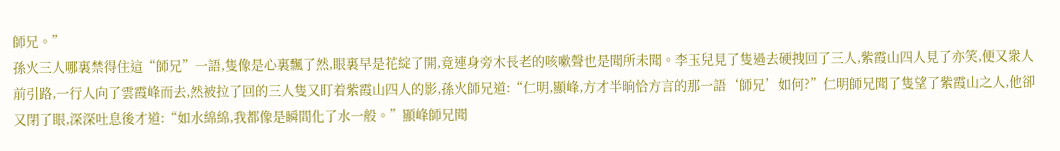師兄。”
孫火三人哪裏禁得住這“師兄”一語,隻像是心裏飄了然,眼裏早是花綻了開,竟連身旁木長老的咳嗽聲也是聞所未聞。李玉兒見了隻過去硬拽回了三人,紫霞山四人見了亦笑,便又衆人前引路,一行人向了雲霞峰而去,然被拉了回的三人隻又盯着紫霞山四人的影,孫火師兄道:“仁明,顯峰,方才半晌恰方言的那一語‘師兄’如何?”仁明師兄聞了隻望了紫霞山之人,他卻又閉了眼,深深吐息後才道:“如水綿綿,我都像是瞬間化了水一般。”顯峰師兄聞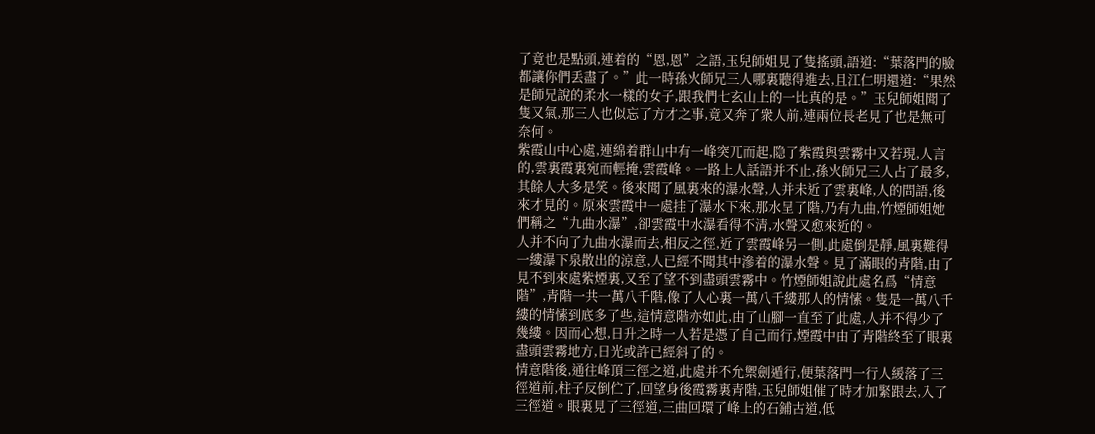了竟也是點頭,連着的“恩,恩”之語,玉兒師姐見了隻搖頭,語道:“葉落門的臉都讓你們丢盡了。”此一時孫火師兄三人哪裏聽得進去,且江仁明還道:“果然是師兄說的柔水一樣的女子,跟我們七玄山上的一比真的是。”玉兒師姐聞了隻又氣,那三人也似忘了方才之事,竟又奔了衆人前,連兩位長老見了也是無可奈何。
紫霞山中心處,連綿着群山中有一峰突兀而起,隐了紫霞與雲霧中又若現,人言的,雲裏霞裏宛而輕掩,雲霞峰。一路上人話語并不止,孫火師兄三人占了最多,其餘人大多是笑。後來聞了風裏來的瀑水聲,人并未近了雲裏峰,人的問語,後來才見的。原來雲霞中一處挂了瀑水下來,那水呈了階,乃有九曲,竹煙師姐她們稱之“九曲水瀑”,卻雲霞中水瀑看得不清,水聲又愈來近的。
人并不向了九曲水瀑而去,相反之徑,近了雲霞峰另一側,此處倒是靜,風裏難得一縷瀑下泉散出的涼意,人已經不聞其中滲着的瀑水聲。見了滿眼的青階,由了見不到來處紫煙裏,又至了望不到盡頭雲霧中。竹煙師姐說此處名爲“情意階”,青階一共一萬八千階,像了人心裏一萬八千縷那人的情愫。隻是一萬八千縷的情愫到底多了些,這情意階亦如此,由了山腳一直至了此處,人并不得少了幾縷。因而心想,日升之時一人若是憑了自己而行,煙霞中由了青階終至了眼裏盡頭雲霧地方,日光或許已經斜了的。
情意階後,通往峰頂三徑之道,此處并不允禦劍遁行,便葉落門一行人緩落了三徑道前,柱子反倒伫了,回望身後霞霧裏青階,玉兒師姐催了時才加緊跟去,入了三徑道。眼裏見了三徑道,三曲回環了峰上的石鋪古道,低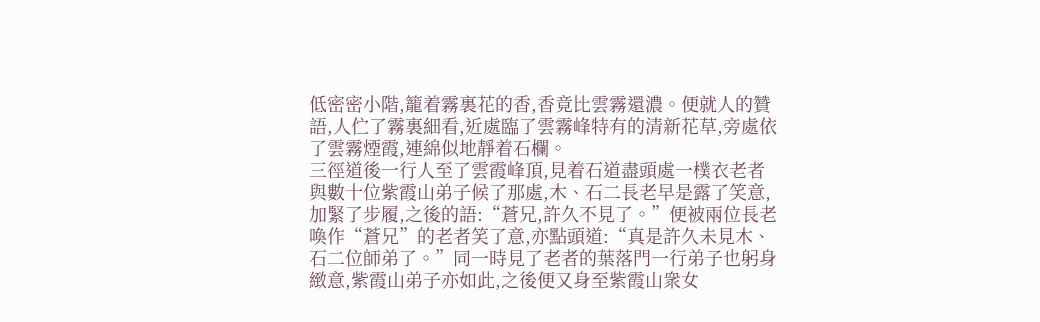低密密小階,籠着霧裏花的香,香竟比雲霧還濃。便就人的贊語,人伫了霧裏細看,近處臨了雲霧峰特有的清新花草,旁處依了雲霧煙霞,連綿似地靜着石欄。
三徑道後一行人至了雲霞峰頂,見着石道盡頭處一樸衣老者與數十位紫霞山弟子候了那處,木、石二長老早是露了笑意,加緊了步履,之後的語:“蒼兄,許久不見了。”便被兩位長老喚作“蒼兄”的老者笑了意,亦點頭道:“真是許久未見木、石二位師弟了。”同一時見了老者的葉落門一行弟子也躬身緻意,紫霞山弟子亦如此,之後便又身至紫霞山衆女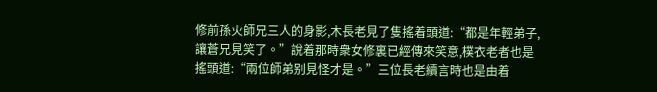修前孫火師兄三人的身影,木長老見了隻搖着頭道:“都是年輕弟子,讓蒼兄見笑了。”說着那時衆女修裏已經傳來笑意,樸衣老者也是搖頭道:“兩位師弟别見怪才是。”三位長老續言時也是由着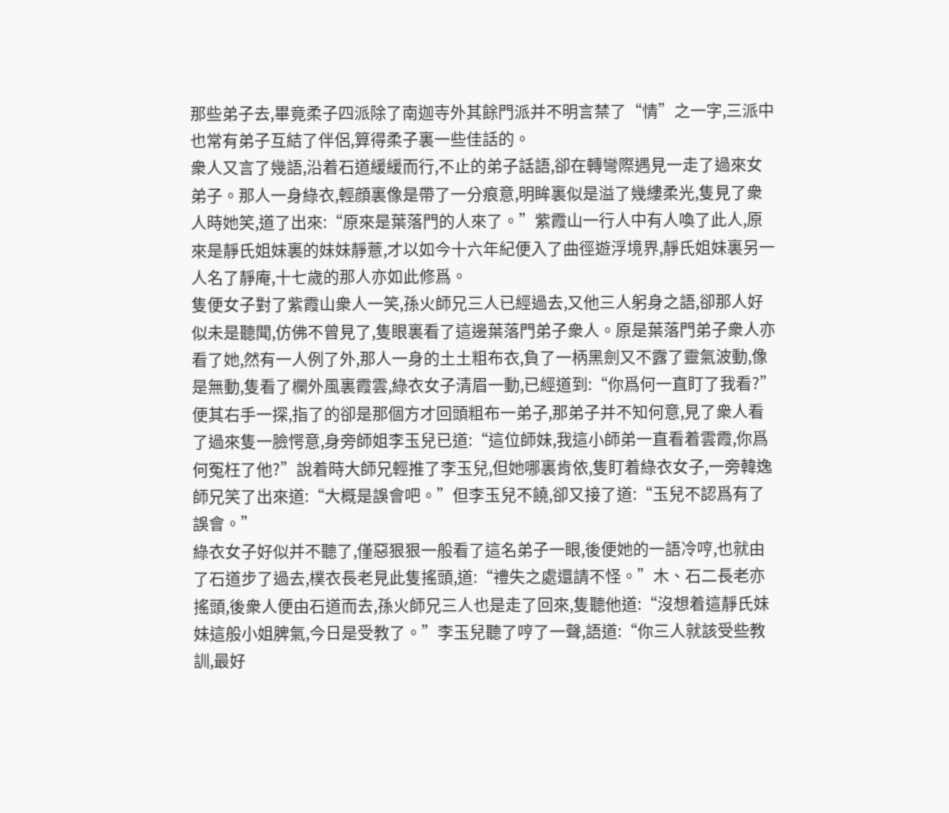那些弟子去,畢竟柔子四派除了南迦寺外其餘門派并不明言禁了“情”之一字,三派中也常有弟子互結了伴侶,算得柔子裏一些佳話的。
衆人又言了幾語,沿着石道緩緩而行,不止的弟子話語,卻在轉彎際遇見一走了過來女弟子。那人一身綠衣,輕顔裏像是帶了一分痕意,明眸裏似是溢了幾縷柔光,隻見了衆人時她笑,道了出來:“原來是葉落門的人來了。”紫霞山一行人中有人喚了此人,原來是靜氏姐妹裏的妹妹靜薏,才以如今十六年紀便入了曲徑遊浮境界,靜氏姐妹裏另一人名了靜庵,十七歲的那人亦如此修爲。
隻便女子對了紫霞山衆人一笑,孫火師兄三人已經過去,又他三人躬身之語,卻那人好似未是聽聞,仿佛不曾見了,隻眼裏看了這邊葉落門弟子衆人。原是葉落門弟子衆人亦看了她,然有一人例了外,那人一身的土土粗布衣,負了一柄黑劍又不露了靈氣波動,像是無動,隻看了欄外風裏霞雲,綠衣女子清眉一動,已經道到:“你爲何一直盯了我看?”便其右手一探,指了的卻是那個方才回頭粗布一弟子,那弟子并不知何意,見了衆人看了過來隻一臉愕意,身旁師姐李玉兒已道:“這位師妹,我這小師弟一直看着雲霞,你爲何冤枉了他?”說着時大師兄輕推了李玉兒,但她哪裏肯依,隻盯着綠衣女子,一旁韓逸師兄笑了出來道:“大概是誤會吧。”但李玉兒不饒,卻又接了道:“玉兒不認爲有了誤會。”
綠衣女子好似并不聽了,僅惡狠狠一般看了這名弟子一眼,後便她的一語冷哼,也就由了石道步了過去,樸衣長老見此隻搖頭,道:“禮失之處還請不怪。”木、石二長老亦搖頭,後衆人便由石道而去,孫火師兄三人也是走了回來,隻聽他道:“沒想着這靜氏妹妹這般小姐脾氣,今日是受教了。”李玉兒聽了哼了一聲,語道:“你三人就該受些教訓,最好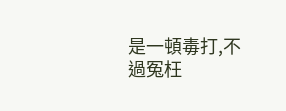是一頓毒打,不過冤枉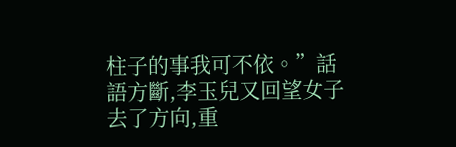柱子的事我可不依。”話語方斷,李玉兒又回望女子去了方向,重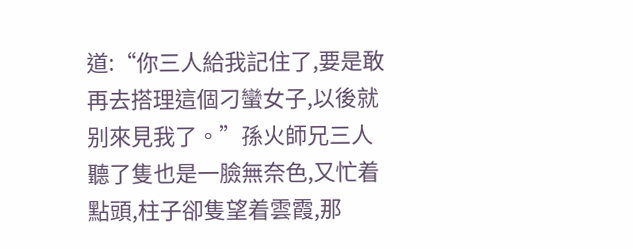道:“你三人給我記住了,要是敢再去搭理這個刁蠻女子,以後就别來見我了。”孫火師兄三人聽了隻也是一臉無奈色,又忙着點頭,柱子卻隻望着雲霞,那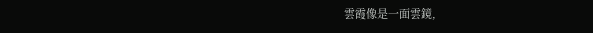雲霞像是一面雲鏡,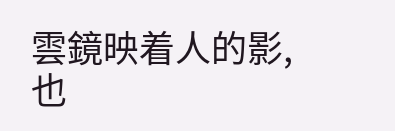雲鏡映着人的影,也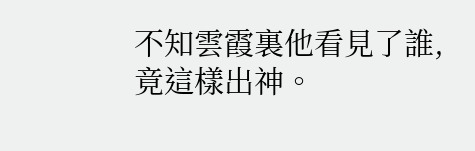不知雲霞裏他看見了誰,竟這樣出神。